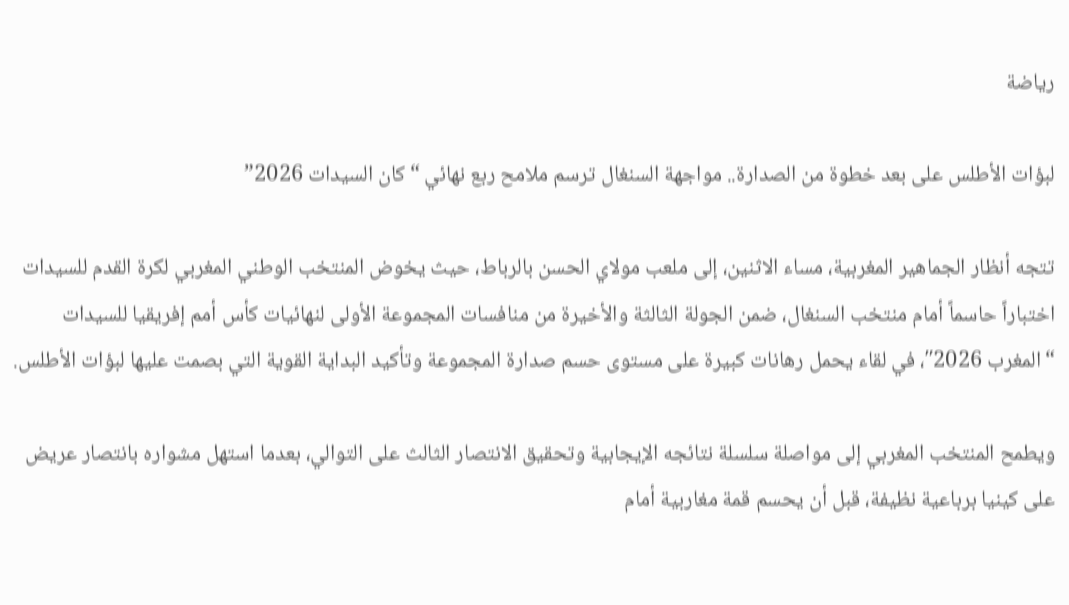رياضة

لبؤات الأطلس على بعد خطوة من الصدارة.. مواجهة السنغال ترسم ملامح ربع نهائي “كان السيدات 2026”

تتجه أنظار الجماهير المغربية، مساء الاثنين، إلى ملعب مولاي الحسن بالرباط، حيث يخوض المنتخب الوطني المغربي لكرة القدم للسيدات اختباراً حاسماً أمام منتخب السنغال، ضمن الجولة الثالثة والأخيرة من منافسات المجموعة الأولى لنهائيات كأس أمم إفريقيا للسيدات “المغرب 2026″، في لقاء يحمل رهانات كبيرة على مستوى حسم صدارة المجموعة وتأكيد البداية القوية التي بصمت عليها لبؤات الأطلس.

ويطمح المنتخب المغربي إلى مواصلة سلسلة نتائجه الإيجابية وتحقيق الانتصار الثالث على التوالي، بعدما استهل مشواره بانتصار عريض على كينيا برباعية نظيفة، قبل أن يحسم قمة مغاربية أمام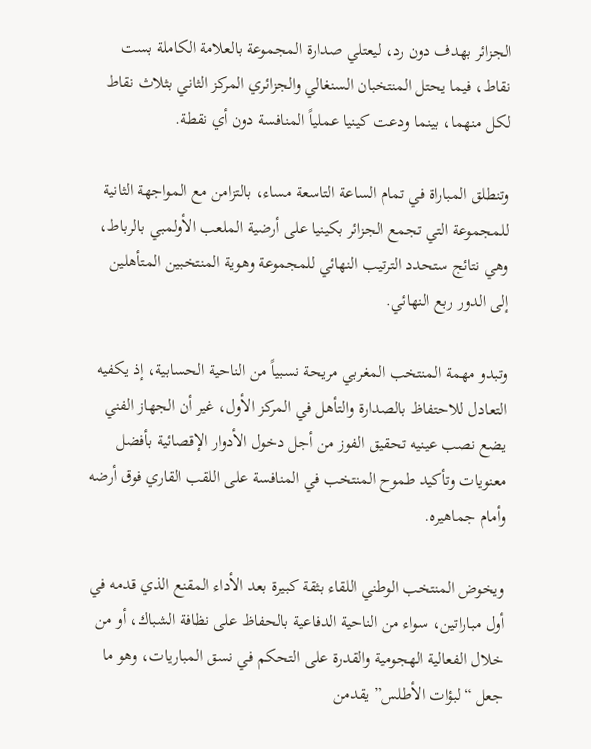الجزائر بهدف دون رد، ليعتلي صدارة المجموعة بالعلامة الكاملة بست نقاط، فيما يحتل المنتخبان السنغالي والجزائري المركز الثاني بثلاث نقاط لكل منهما، بينما ودعت كينيا عملياً المنافسة دون أي نقطة.

وتنطلق المباراة في تمام الساعة التاسعة مساء، بالتزامن مع المواجهة الثانية للمجموعة التي تجمع الجزائر بكينيا على أرضية الملعب الأولمبي بالرباط، وهي نتائج ستحدد الترتيب النهائي للمجموعة وهوية المنتخبين المتأهلين إلى الدور ربع النهائي.

وتبدو مهمة المنتخب المغربي مريحة نسبياً من الناحية الحسابية، إذ يكفيه التعادل للاحتفاظ بالصدارة والتأهل في المركز الأول، غير أن الجهاز الفني يضع نصب عينيه تحقيق الفوز من أجل دخول الأدوار الإقصائية بأفضل معنويات وتأكيد طموح المنتخب في المنافسة على اللقب القاري فوق أرضه وأمام جماهيره.

ويخوض المنتخب الوطني اللقاء بثقة كبيرة بعد الأداء المقنع الذي قدمه في أول مباراتين، سواء من الناحية الدفاعية بالحفاظ على نظافة الشباك، أو من خلال الفعالية الهجومية والقدرة على التحكم في نسق المباريات، وهو ما جعل “لبؤات الأطلس” يقدمن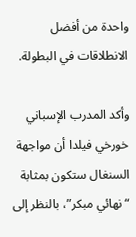واحدة من أفضل الانطلاقات في البطولة.

وأكد المدرب الإسباني خورخي فيلدا أن مواجهة السنغال ستكون بمثابة “نهائي مبكر”، بالنظر إلى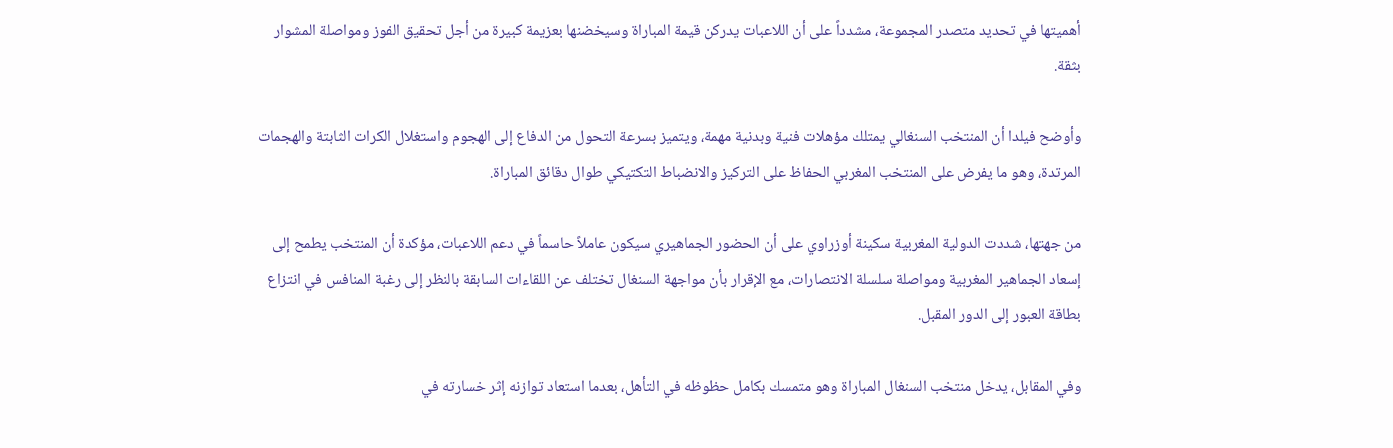أهميتها في تحديد متصدر المجموعة، مشدداً على أن اللاعبات يدركن قيمة المباراة وسيخضنها بعزيمة كبيرة من أجل تحقيق الفوز ومواصلة المشوار بثقة.

وأوضح فيلدا أن المنتخب السنغالي يمتلك مؤهلات فنية وبدنية مهمة، ويتميز بسرعة التحول من الدفاع إلى الهجوم واستغلال الكرات الثابتة والهجمات المرتدة، وهو ما يفرض على المنتخب المغربي الحفاظ على التركيز والانضباط التكتيكي طوال دقائق المباراة.

من جهتها، شددت الدولية المغربية سكينة أوزراوي على أن الحضور الجماهيري سيكون عاملاً حاسماً في دعم اللاعبات، مؤكدة أن المنتخب يطمح إلى إسعاد الجماهير المغربية ومواصلة سلسلة الانتصارات، مع الإقرار بأن مواجهة السنغال تختلف عن اللقاءات السابقة بالنظر إلى رغبة المنافس في انتزاع بطاقة العبور إلى الدور المقبل.

وفي المقابل، يدخل منتخب السنغال المباراة وهو متمسك بكامل حظوظه في التأهل، بعدما استعاد توازنه إثر خسارته في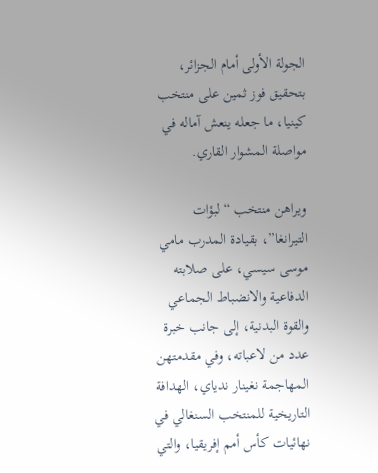الجولة الأولى أمام الجزائر، بتحقيق فوز ثمين على منتخب كينيا، ما جعله ينعش آماله في مواصلة المشوار القاري.

ويراهن منتخب “لبؤات التيرانغا”، بقيادة المدرب مامي موسى سيسي، على صلابته الدفاعية والانضباط الجماعي والقوة البدنية، إلى جانب خبرة عدد من لاعباته، وفي مقدمتهن المهاجمة نغينار ندياي، الهدافة التاريخية للمنتخب السنغالي في نهائيات كأس أمم إفريقيا، والتي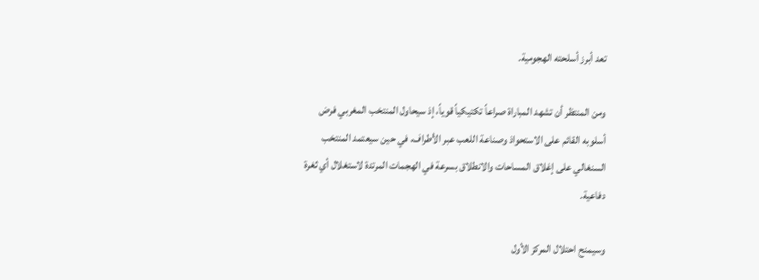تعد أبرز أسلحته الهجومية.

ومن المنتظر أن تشهد المباراة صراعاً تكتيكياً قوياً، إذ سيحاول المنتخب المغربي فرض أسلوبه القائم على الاستحواذ وصناعة اللعب عبر الأطراف، في حين سيعتمد المنتخب السنغالي على إغلاق المساحات والانطلاق بسرعة في الهجمات المرتدة لاستغلال أي ثغرة دفاعية.

وسيمنح احتلال المركز الأول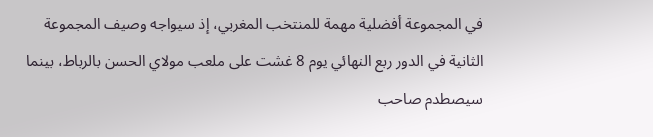في المجموعة أفضلية مهمة للمنتخب المغربي، إذ سيواجه وصيف المجموعة الثانية في الدور ربع النهائي يوم 8 غشت على ملعب مولاي الحسن بالرباط، بينما سيصطدم صاحب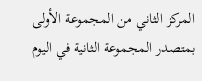المركز الثاني من المجموعة الأولى بمتصدر المجموعة الثانية في اليوم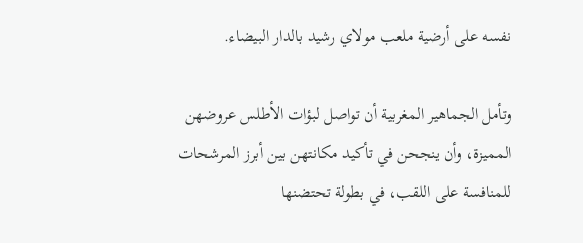نفسه على أرضية ملعب مولاي رشيد بالدار البيضاء.

وتأمل الجماهير المغربية أن تواصل لبؤات الأطلس عروضهن المميزة، وأن ينجحن في تأكيد مكانتهن بين أبرز المرشحات للمنافسة على اللقب، في بطولة تحتضنها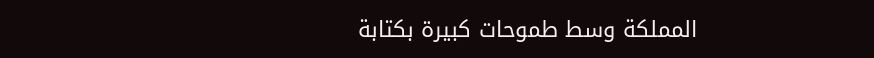المملكة وسط طموحات كبيرة بكتابة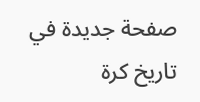صفحة جديدة في تاريخ كرة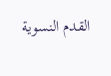القدم النسوية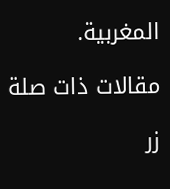المغربية.

مقالات ذات صلة

زر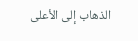الذهاب إلى الأعلى